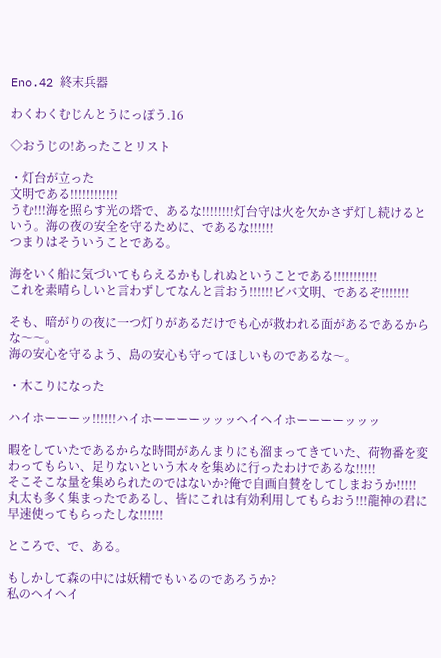Eno.42 終末兵器

わくわくむじんとうにっぽう.16

◇おうじの!あったことリスト

・灯台が立った
文明である!!!!!!!!!!!!
うむ!!!海を照らす光の塔で、あるな!!!!!!!!灯台守は火を欠かさず灯し続けるという。海の夜の安全を守るために、であるな!!!!!!
つまりはそういうことである。

海をいく船に気づいてもらえるかもしれぬということである!!!!!!!!!!!
これを素晴らしいと言わずしてなんと言おう!!!!!!ビバ文明、であるぞ!!!!!!!

そも、暗がりの夜に一つ灯りがあるだけでも心が救われる面があるであるからな〜〜。
海の安心を守るよう、島の安心も守ってほしいものであるな〜。

・木こりになった

ハイホーーーッ!!!!!!ハイホーーーーッッッヘイヘイホーーーーッッッ

暇をしていたであるからな時間があんまりにも溜まってきていた、荷物番を変わってもらい、足りないという木々を集めに行ったわけであるな!!!!!
そこそこな量を集められたのではないか?俺で自画自賛をしてしまおうか!!!!!
丸太も多く集まったであるし、皆にこれは有効利用してもらおう!!!龍神の君に早速使ってもらったしな!!!!!!

ところで、で、ある。

もしかして森の中には妖精でもいるのであろうか?
私のヘイヘイ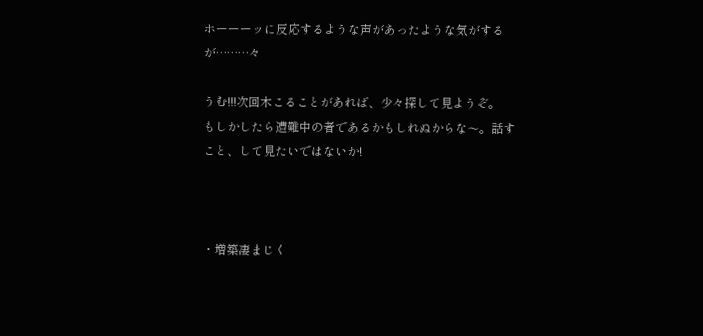ホーーーッに反応するような声があったような気がするが………々

うむ!!!次回木こることがあれば、少々探して見ようぞ。
もしかしたら遭難中の者であるかもしれぬからな〜。話すこと、して見たいではないか!



・増築凄まじく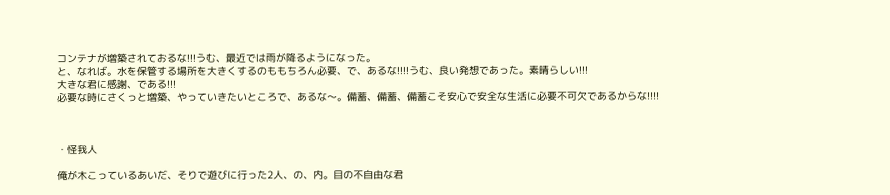コンテナが増築されておるな!!!うむ、最近では雨が降るようになった。
と、なれば。水を保管する場所を大きくするのももちろん必要、で、あるな!!!!うむ、良い発想であった。素晴らしい!!!
大きな君に感謝、である!!!
必要な時にさくっと増築、やっていきたいところで、あるな〜。備蓄、備蓄、備蓄こそ安心で安全な生活に必要不可欠であるからな!!!!



・怪我人

俺が木こっているあいだ、そりで遊びに行った2人、の、内。目の不自由な君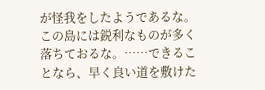が怪我をしたようであるな。
この島には鋭利なものが多く落ちておるな。……できることなら、早く良い道を敷けた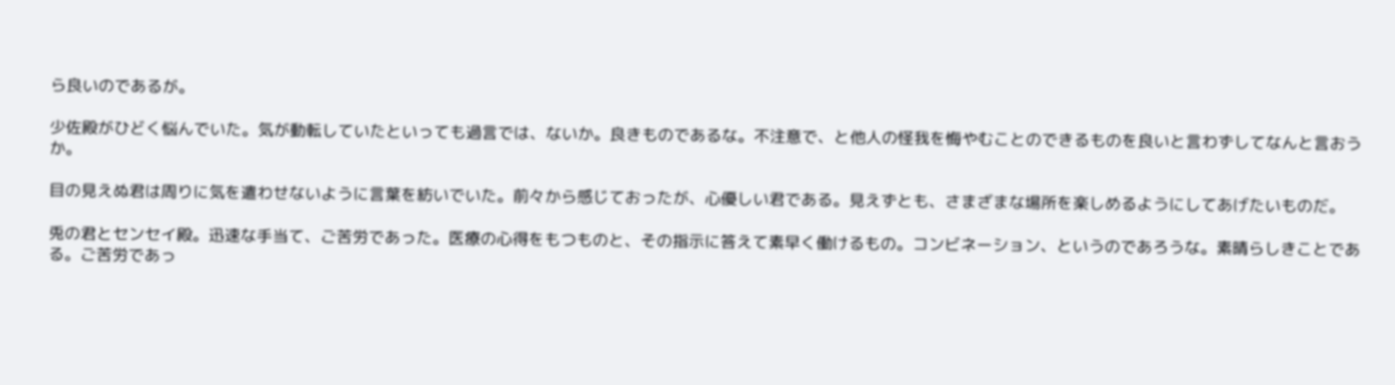ら良いのであるが。

少佐殿がひどく悩んでいた。気が動転していたといっても過言では、ないか。良きものであるな。不注意で、と他人の怪我を悔やむことのできるものを良いと言わずしてなんと言おうか。

目の見えぬ君は周りに気を遣わせないように言葉を紡いでいた。前々から感じておったが、心優しい君である。見えずとも、さまざまな場所を楽しめるようにしてあげたいものだ。

兎の君とセンセイ殿。迅速な手当て、ご苦労であった。医療の心得をもつものと、その指示に答えて素早く働けるもの。コンビネーション、というのであろうな。素晴らしきことである。ご苦労であっ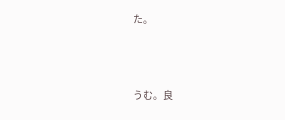た。



うむ。良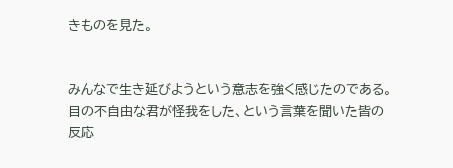きものを見た。


みんなで生き延びようという意志を強く感じたのである。目の不自由な君が怪我をした、という言葉を聞いた皆の反応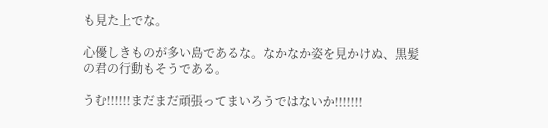も見た上でな。

心優しきものが多い島であるな。なかなか姿を見かけぬ、黒髪の君の行動もそうである。

うむ!!!!!!まだまだ頑張ってまいろうではないか!!!!!!!